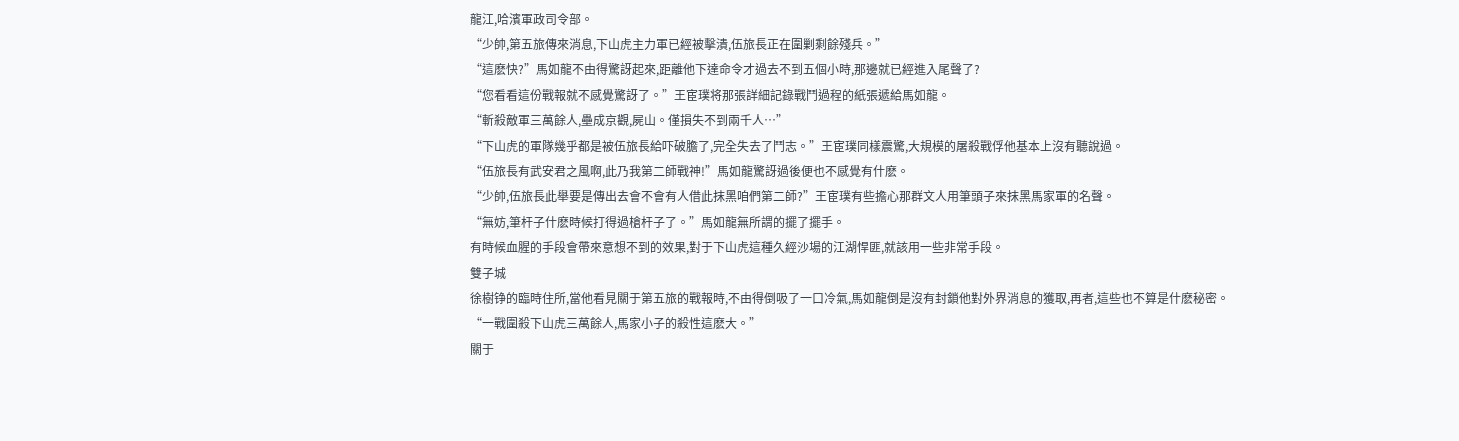龍江,哈濱軍政司令部。
“少帥,第五旅傳來消息,下山虎主力軍已經被擊潰,伍旅長正在圍剿剩餘殘兵。”
“這麽快?”馬如龍不由得驚訝起來,距離他下達命令才過去不到五個小時,那邊就已經進入尾聲了?
“您看看這份戰報就不感覺驚訝了。”王宦璞将那張詳細記錄戰鬥過程的紙張遞給馬如龍。
“斬殺敵軍三萬餘人,壘成京觀,屍山。僅損失不到兩千人…”
“下山虎的軍隊幾乎都是被伍旅長給吓破膽了,完全失去了鬥志。”王宦璞同樣震驚,大規模的屠殺戰俘他基本上沒有聽說過。
“伍旅長有武安君之風啊,此乃我第二師戰神!”馬如龍驚訝過後便也不感覺有什麽。
“少帥,伍旅長此舉要是傳出去會不會有人借此抹黑咱們第二師?”王宦璞有些擔心那群文人用筆頭子來抹黑馬家軍的名聲。
“無妨,筆杆子什麽時候打得過槍杆子了。”馬如龍無所謂的擺了擺手。
有時候血腥的手段會帶來意想不到的效果,對于下山虎這種久經沙場的江湖悍匪,就該用一些非常手段。
雙子城
徐樹铮的臨時住所,當他看見關于第五旅的戰報時,不由得倒吸了一口冷氣,馬如龍倒是沒有封鎖他對外界消息的獲取,再者,這些也不算是什麽秘密。
“一戰圍殺下山虎三萬餘人,馬家小子的殺性這麽大。”
關于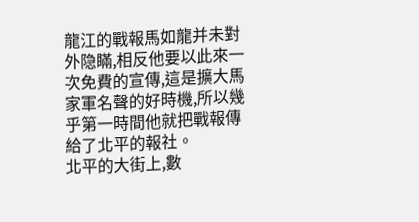龍江的戰報馬如龍并未對外隐瞞,相反他要以此來一次免費的宣傳,這是擴大馬家軍名聲的好時機,所以幾乎第一時間他就把戰報傳給了北平的報社。
北平的大街上,數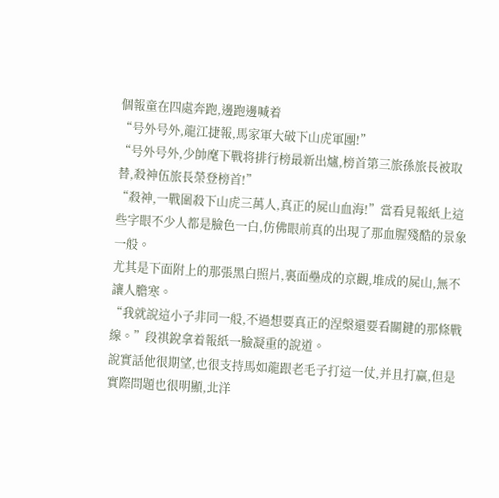個報童在四處奔跑,邊跑邊喊着
“号外号外,龍江捷報,馬家軍大破下山虎軍團!”
“号外号外,少帥麾下戰将排行榜最新出爐,榜首第三旅孫旅長被取替,殺神伍旅長榮登榜首!”
“殺神,一戰圍殺下山虎三萬人,真正的屍山血海!”當看見報紙上這些字眼不少人都是臉色一白,仿佛眼前真的出現了那血腥殘酷的景象一般。
尤其是下面附上的那張黑白照片,裏面壘成的京觀,堆成的屍山,無不讓人膽寒。
“我就說這小子非同一般,不過想要真正的涅槃還要看關鍵的那條戰線。”段祺銳拿着報紙一臉凝重的說道。
說實話他很期望,也很支持馬如龍跟老毛子打這一仗,并且打赢,但是實際問題也很明顯,北洋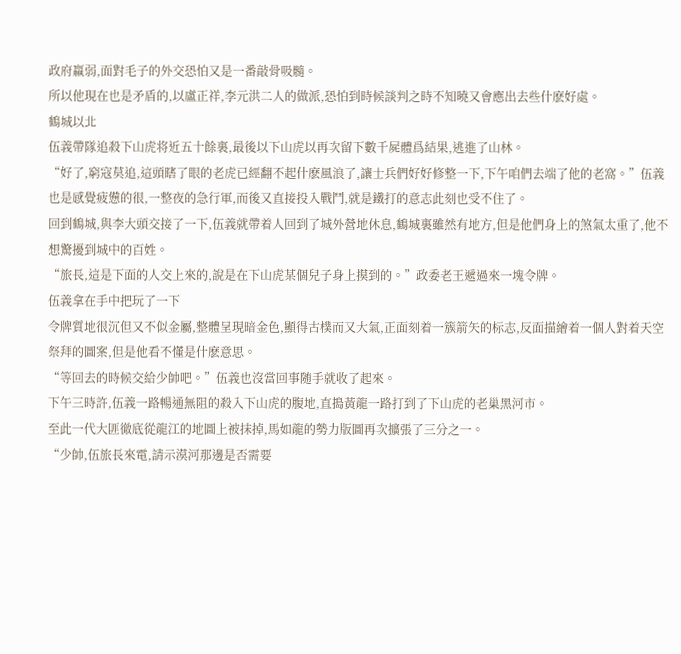政府羸弱,面對毛子的外交恐怕又是一番敲骨吸髓。
所以他現在也是矛盾的,以盧正祥,李元洪二人的做派,恐怕到時候談判之時不知曉又會應出去些什麽好處。
鶴城以北
伍義帶隊追殺下山虎将近五十餘裏,最後以下山虎以再次留下數千屍體爲結果,逃進了山林。
“好了,窮寇莫追,這頭瞎了眼的老虎已經翻不起什麽風浪了,讓士兵們好好修整一下,下午咱們去端了他的老窩。”伍義也是感覺疲憊的很,一整夜的急行軍,而後又直接投入戰鬥,就是鐵打的意志此刻也受不住了。
回到鶴城,與李大頭交接了一下,伍義就帶着人回到了城外營地休息,鶴城裏雖然有地方,但是他們身上的煞氣太重了,他不想驚擾到城中的百姓。
“旅長,這是下面的人交上來的,說是在下山虎某個兒子身上摸到的。”政委老王遞過來一塊令牌。
伍義拿在手中把玩了一下
令牌質地很沉但又不似金屬,整體呈現暗金色,顯得古樸而又大氣,正面刻着一簇箭矢的标志,反面描繪着一個人對着天空祭拜的圖案,但是他看不懂是什麽意思。
“等回去的時候交給少帥吧。”伍義也沒當回事随手就收了起來。
下午三時許,伍義一路暢通無阻的殺入下山虎的腹地,直搗黃龍一路打到了下山虎的老巢黑河市。
至此一代大匪徹底從龍江的地圖上被抹掉,馬如龍的勢力版圖再次擴張了三分之一。
“少帥,伍旅長來電,請示漠河那邊是否需要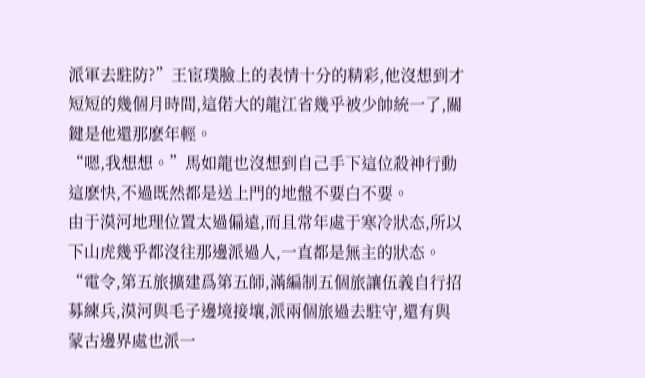派軍去駐防?”王宦璞臉上的表情十分的精彩,他沒想到才短短的幾個月時間,這偌大的龍江省幾乎被少帥統一了,關鍵是他還那麽年輕。
“嗯,我想想。”馬如龍也沒想到自己手下這位殺神行動這麽快,不過既然都是送上門的地盤不要白不要。
由于漠河地理位置太過偏遠,而且常年處于寒冷狀态,所以下山虎幾乎都沒往那邊派過人,一直都是無主的狀态。
“電令,第五旅擴建爲第五師,滿編制五個旅讓伍義自行招募練兵,漠河與毛子邊境接壤,派兩個旅過去駐守,還有與蒙古邊界處也派一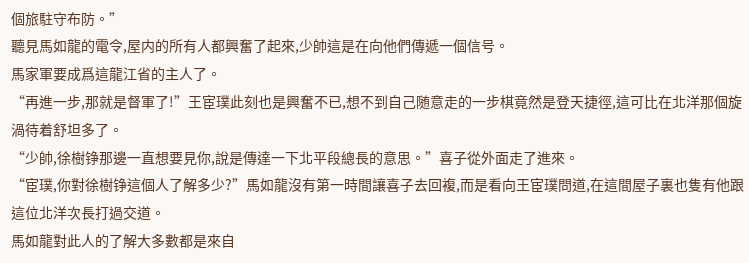個旅駐守布防。”
聽見馬如龍的電令,屋内的所有人都興奮了起來,少帥這是在向他們傳遞一個信号。
馬家軍要成爲這龍江省的主人了。
“再進一步,那就是督軍了!”王宦璞此刻也是興奮不已,想不到自己随意走的一步棋竟然是登天捷徑,這可比在北洋那個旋渦待着舒坦多了。
“少帥,徐樹铮那邊一直想要見你,說是傳達一下北平段總長的意思。”喜子從外面走了進來。
“宦璞,你對徐樹铮這個人了解多少?”馬如龍沒有第一時間讓喜子去回複,而是看向王宦璞問道,在這間屋子裏也隻有他跟這位北洋次長打過交道。
馬如龍對此人的了解大多數都是來自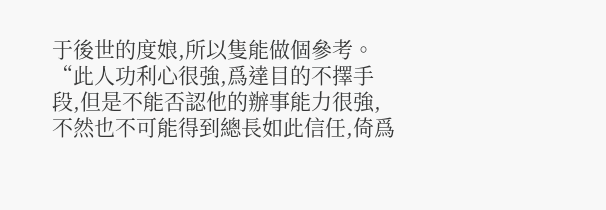于後世的度娘,所以隻能做個參考。
“此人功利心很強,爲達目的不擇手段,但是不能否認他的辦事能力很強,不然也不可能得到總長如此信任,倚爲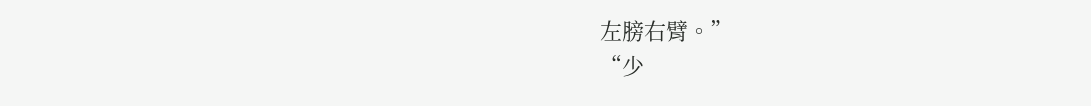左膀右臂。”
“少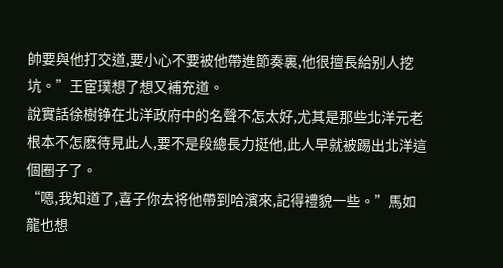帥要與他打交道,要小心不要被他帶進節奏裏,他很擅長給别人挖坑。”王宦璞想了想又補充道。
說實話徐樹铮在北洋政府中的名聲不怎太好,尤其是那些北洋元老根本不怎麽待見此人,要不是段總長力挺他,此人早就被踢出北洋這個圈子了。
“嗯,我知道了,喜子你去将他帶到哈濱來,記得禮貌一些。”馬如龍也想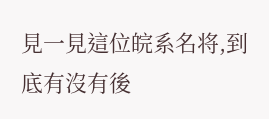見一見這位皖系名将,到底有沒有後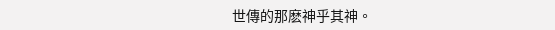世傳的那麽神乎其神。